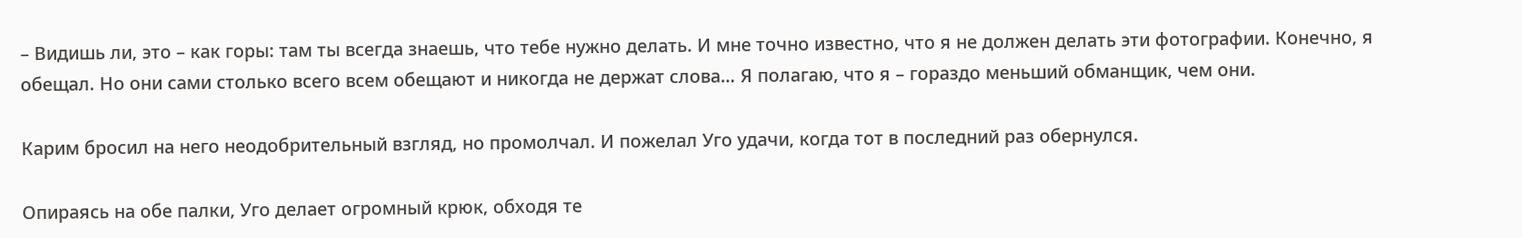– Видишь ли, это – как горы: там ты всегда знаешь, что тебе нужно делать. И мне точно известно, что я не должен делать эти фотографии. Конечно, я обещал. Но они сами столько всего всем обещают и никогда не держат слова… Я полагаю, что я – гораздо меньший обманщик, чем они.

Карим бросил на него неодобрительный взгляд, но промолчал. И пожелал Уго удачи, когда тот в последний раз обернулся.

Опираясь на обе палки, Уго делает огромный крюк, обходя те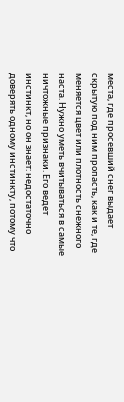места, где просевший снег выдает скрытую под ним пропасть, как и те, где меняется цвет или плотность снежного наста. Нужно уметь вчитываться в самые ничтожные признаки. Его ведет инстинкт, но он знает: недостаточно доверять одному инстинкту, потому что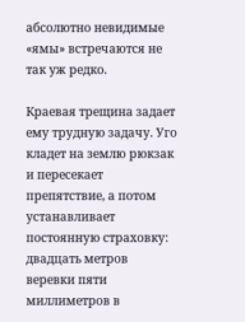абсолютно невидимые «ямы» встречаются не так уж редко.

Краевая трещина задает ему трудную задачу. Уго кладет на землю рюкзак и пересекает препятствие, а потом устанавливает постоянную страховку: двадцать метров веревки пяти миллиметров в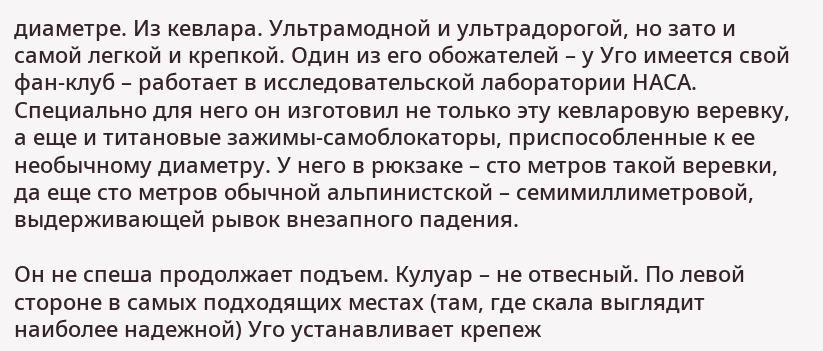диаметре. Из кевлара. Ультрамодной и ультрадорогой, но зато и самой легкой и крепкой. Один из его обожателей – у Уго имеется свой фан-клуб – работает в исследовательской лаборатории НАСА. Специально для него он изготовил не только эту кевларовую веревку, а еще и титановые зажимы-самоблокаторы, приспособленные к ее необычному диаметру. У него в рюкзаке – сто метров такой веревки, да еще сто метров обычной альпинистской – семимиллиметровой, выдерживающей рывок внезапного падения.

Он не спеша продолжает подъем. Кулуар – не отвесный. По левой стороне в самых подходящих местах (там, где скала выглядит наиболее надежной) Уго устанавливает крепеж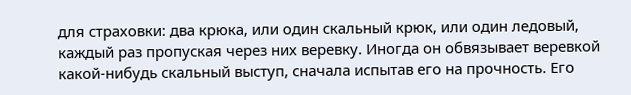для страховки: два крюка, или один скальный крюк, или один ледовый, каждый раз пропуская через них веревку. Иногда он обвязывает веревкой какой-нибудь скальный выступ, сначала испытав его на прочность. Его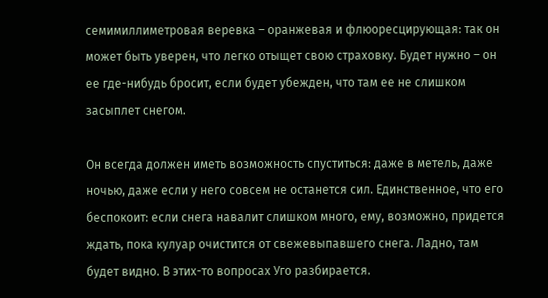семимиллиметровая веревка – оранжевая и флюоресцирующая: так он может быть уверен, что легко отыщет свою страховку. Будет нужно – он ее где-нибудь бросит, если будет убежден, что там ее не слишком засыплет снегом.

Он всегда должен иметь возможность спуститься: даже в метель, даже ночью, даже если у него совсем не останется сил. Единственное, что его беспокоит: если снега навалит слишком много, ему, возможно, придется ждать, пока кулуар очистится от свежевыпавшего снега. Ладно, там будет видно. В этих-то вопросах Уго разбирается.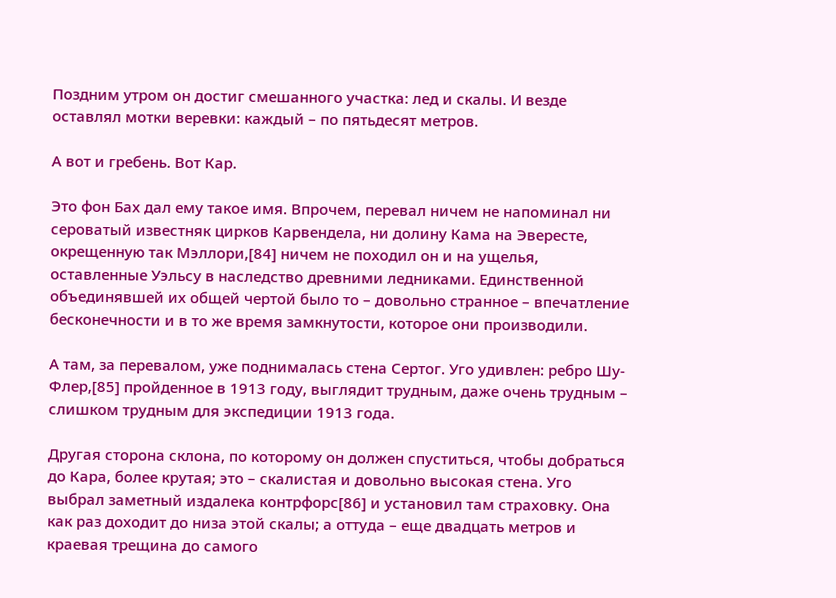Поздним утром он достиг смешанного участка: лед и скалы. И везде оставлял мотки веревки: каждый – по пятьдесят метров.

А вот и гребень. Вот Кар.

Это фон Бах дал ему такое имя. Впрочем, перевал ничем не напоминал ни сероватый известняк цирков Карвендела, ни долину Кама на Эвересте, окрещенную так Мэллори,[84] ничем не походил он и на ущелья, оставленные Уэльсу в наследство древними ледниками. Единственной объединявшей их общей чертой было то – довольно странное – впечатление бесконечности и в то же время замкнутости, которое они производили.

А там, за перевалом, уже поднималась стена Сертог. Уго удивлен: ребро Шу-Флер,[85] пройденное в 1913 году, выглядит трудным, даже очень трудным – слишком трудным для экспедиции 1913 года.

Другая сторона склона, по которому он должен спуститься, чтобы добраться до Кара, более крутая; это – скалистая и довольно высокая стена. Уго выбрал заметный издалека контрфорс[86] и установил там страховку. Она как раз доходит до низа этой скалы; а оттуда – еще двадцать метров и краевая трещина до самого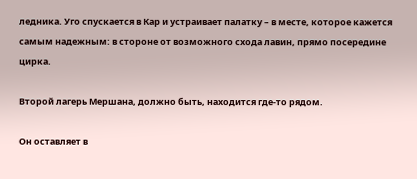ледника. Уго спускается в Кар и устраивает палатку – в месте, которое кажется самым надежным: в стороне от возможного схода лавин, прямо посередине цирка.

Второй лагерь Мершана, должно быть, находится где-то рядом.

Он оставляет в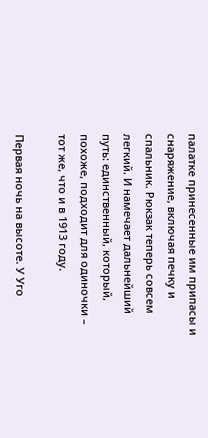палатке принесенные им припасы и снаряжение, включая печку и спальник. Рюкзак теперь совсем легкий. И намечает дальнейший путь: единственный, который, похоже, подходит для одиночки – тот же, что и в 1913 году.

Первая ночь на высоте. У Уго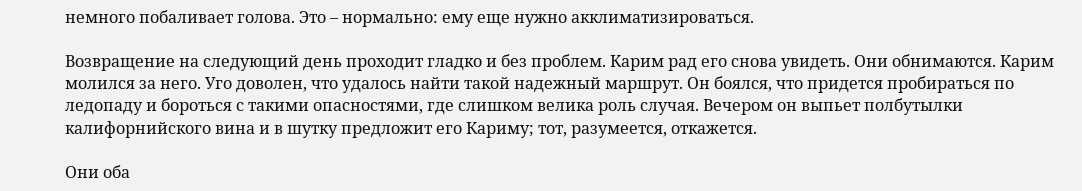немного побаливает голова. Это – нормально: ему еще нужно акклиматизироваться.

Возвращение на следующий день проходит гладко и без проблем. Карим рад его снова увидеть. Они обнимаются. Карим молился за него. Уго доволен, что удалось найти такой надежный маршрут. Он боялся, что придется пробираться по ледопаду и бороться с такими опасностями, где слишком велика роль случая. Вечером он выпьет полбутылки калифорнийского вина и в шутку предложит его Кариму; тот, разумеется, откажется.

Они оба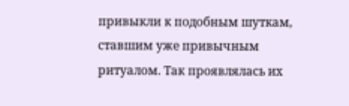привыкли к подобным шуткам, ставшим уже привычным ритуалом. Так проявлялась их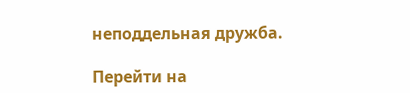неподдельная дружба.

Перейти на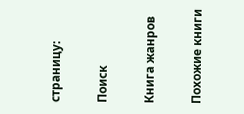страницу:

Поиск

Книга жанров

Похожие книги